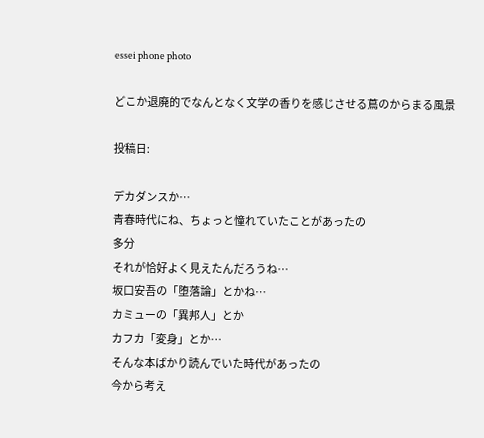essei phone photo

どこか退廃的でなんとなく文学の香りを感じさせる蔦のからまる風景

投稿日:

デカダンスか…
青春時代にね、ちょっと憧れていたことがあったの
多分
それが恰好よく見えたんだろうね…
坂口安吾の「堕落論」とかね…
カミューの「異邦人」とか
カフカ「変身」とか…
そんな本ばかり読んでいた時代があったの
今から考え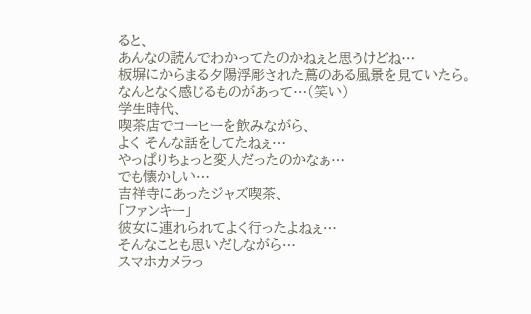ると、
あんなの読んでわかってたのかねぇと思うけどね…
板塀にからまる夕陽浮彫された蔦のある風景を見ていたら。
なんとなく感じるものがあって…(笑い)
学生時代、
喫茶店でコーヒーを飲みながら、
よく そんな話をしてたねぇ…
やっぱりちょっと変人だったのかなぁ…
でも懐かしい…
吉祥寺にあったジャズ喫茶、
「ファンキー」
彼女に連れられてよく行ったよねぇ…
そんなことも思いだしながら…
スマホカメラっ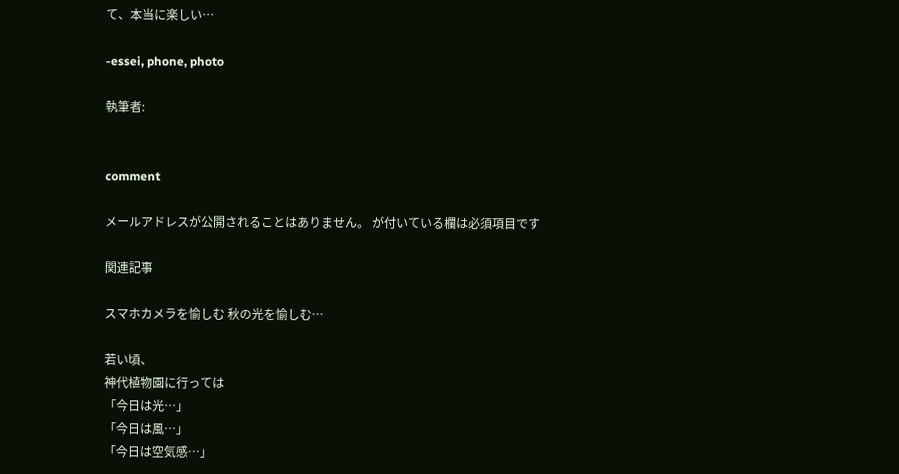て、本当に楽しい…

-essei, phone, photo

執筆者:


comment

メールアドレスが公開されることはありません。 が付いている欄は必須項目です

関連記事

スマホカメラを愉しむ 秋の光を愉しむ…

若い頃、
神代植物園に行っては
「今日は光…」
「今日は風…」
「今日は空気感…」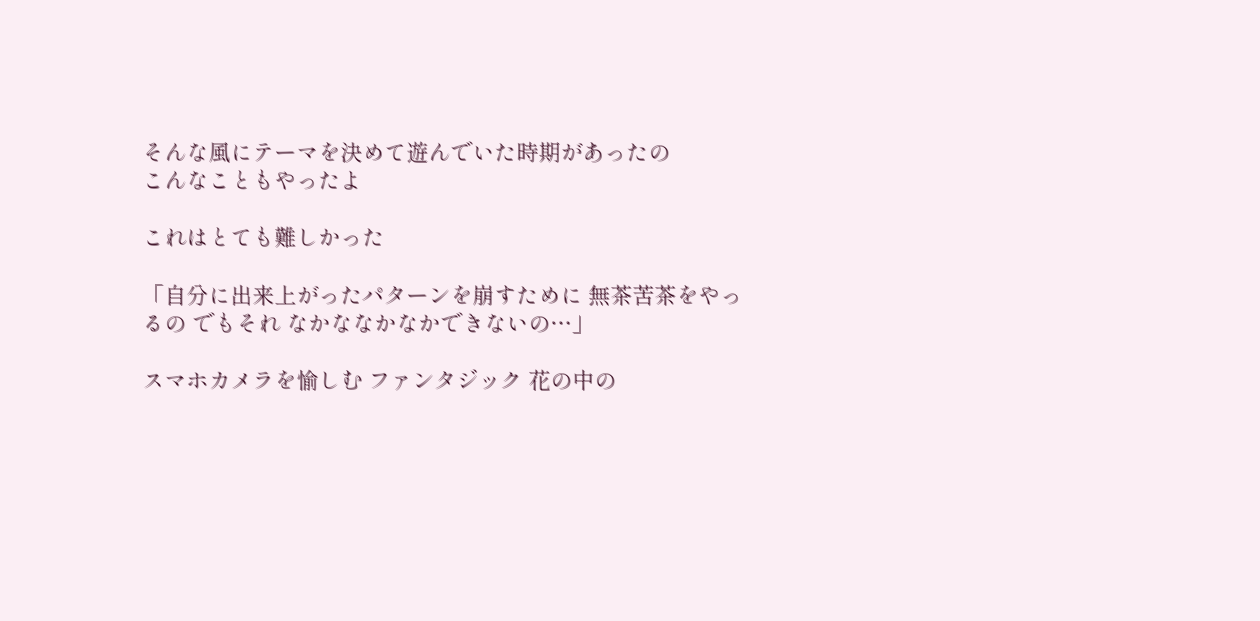そんな風にテーマを決めて遊んでいた時期があったの
こんなこともやったよ

これはとても難しかった

「自分に出来上がったパターンを崩すために 無茶苦茶をやっるの でもそれ なかななかなかできないの…」

スマホカメラを愉しむ ファンタジック 花の中の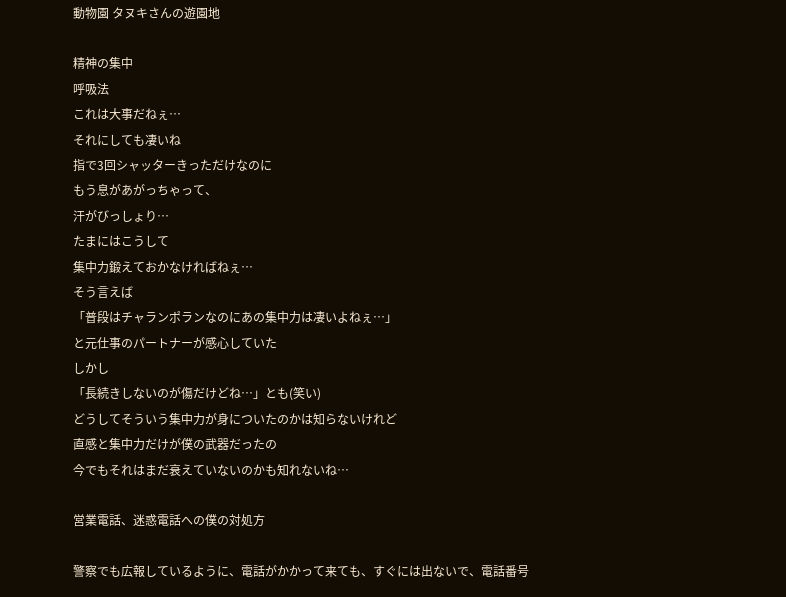動物園 タヌキさんの遊園地

精神の集中
呼吸法
これは大事だねぇ…
それにしても凄いね
指で3回シャッターきっただけなのに
もう息があがっちゃって、
汗がびっしょり…
たまにはこうして
集中力鍛えておかなければねぇ…
そう言えば
「普段はチャランポランなのにあの集中力は凄いよねぇ…」
と元仕事のパートナーが感心していた
しかし
「長続きしないのが傷だけどね…」とも(笑い)
どうしてそういう集中力が身についたのかは知らないけれど
直感と集中力だけが僕の武器だったの
今でもそれはまだ衰えていないのかも知れないね…

営業電話、迷惑電話への僕の対処方

警察でも広報しているように、電話がかかって来ても、すぐには出ないで、電話番号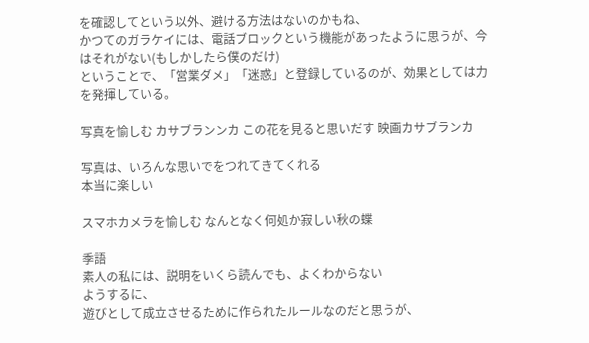を確認してという以外、避ける方法はないのかもね、
かつてのガラケイには、電話ブロックという機能があったように思うが、今はそれがない(もしかしたら僕のだけ)
ということで、「営業ダメ」「迷惑」と登録しているのが、効果としては力を発揮している。

写真を愉しむ カサブランンカ この花を見ると思いだす 映画カサブランカ

写真は、いろんな思いでをつれてきてくれる
本当に楽しい

スマホカメラを愉しむ なんとなく何処か寂しい秋の蝶

季語
素人の私には、説明をいくら読んでも、よくわからない
ようするに、
遊びとして成立させるために作られたルールなのだと思うが、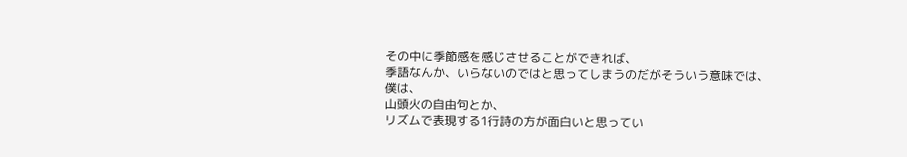その中に季節感を感じさせることができれば、
季語なんか、いらないのではと思ってしまうのだがそういう意味では、
僕は、
山頭火の自由句とか、
リズムで表現する1行詩の方が面白いと思ってい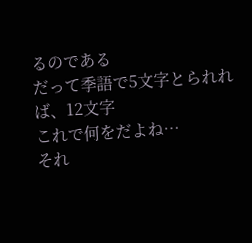るのである
だって季語で5文字とられれば、12文字
これで何をだよね…
それ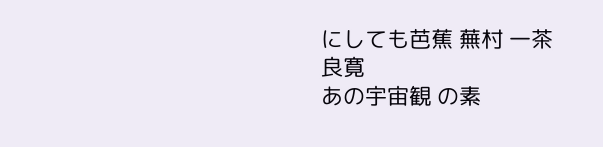にしても芭蕉 蕪村 一茶 良寛
あの宇宙観 の素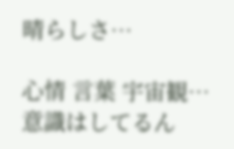晴らしさ…

心情 言葉 宇宙観…
意識はしてるん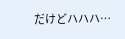だけどハハハ…